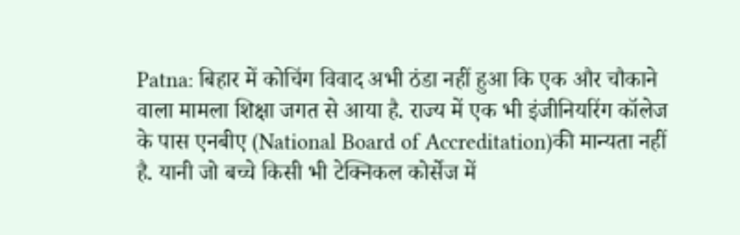Patna: बिहार में कोचिंग विवाद अभी ठंडा नहीं हुआ कि एक और चौकाने वाला मामला शिक्षा जगत से आया है. राज्य में एक भी इंजीनियरिंग कॉलेज के पास एनबीए (National Board of Accreditation)की मान्यता नहीं है. यानी जो बच्चे किसी भी टेक्निकल कोर्सेज में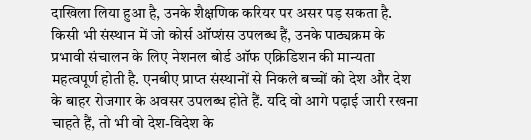दाखिला लिया हुआ है, उनके शैक्षणिक करियर पर असर पड़ सकता है.
किसी भी संस्थान में जो कोर्स ऑप्शंस उपलब्ध हैं, उनके पाठ्यक्रम के प्रभावी संचालन के लिए नेशनल बोर्ड ऑफ एक्रिडिशन की मान्यता महत्वपूर्ण होती है. एनबीए प्राप्त संस्थानों से निकले बच्चों को देश और देश के बाहर रोजगार के अवसर उपलब्ध होते हैं. यदि वो आगे पढ़ाई जारी रखना चाहते हैं, तो भी वो देश-विदेश के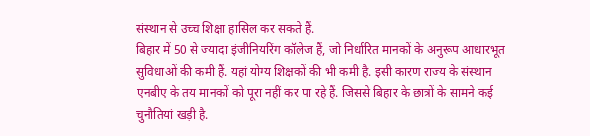संस्थान से उच्च शिक्षा हासिल कर सकते हैं.
बिहार में 50 से ज्यादा इंजीनियरिंग कॉलेज हैं, जो निर्धारित मानकों के अनुरूप आधारभूत सुविधाओं की कमी हैं. यहां योग्य शिक्षकों की भी कमी है. इसी कारण राज्य के संस्थान एनबीए के तय मानकों को पूरा नहीं कर पा रहे हैं. जिससे बिहार के छात्रों के सामने कई चुनौतियां खड़ी है.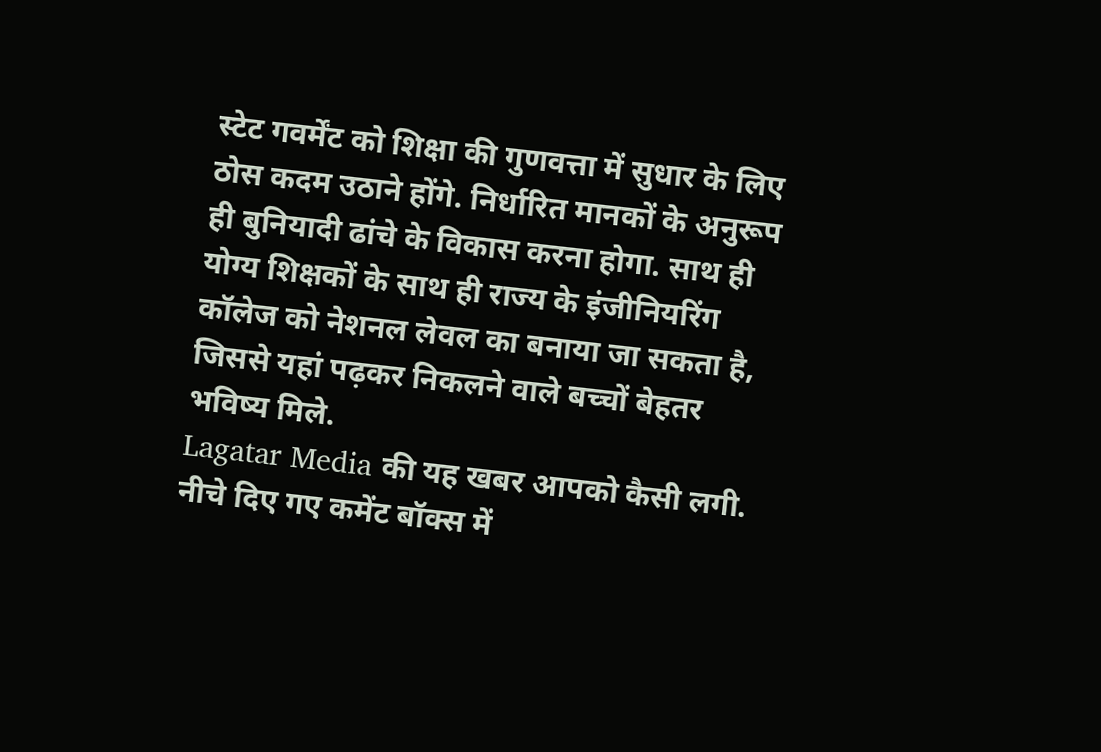स्टेट गवर्मेंट को शिक्षा की गुणवत्ता में सुधार के लिए ठोस कदम उठाने होंगे. निर्धारित मानकों के अनुरूप ही बुनियादी ढांचे के विकास करना होगा. साथ ही योग्य शिक्षकों के साथ ही राज्य के इंजीनियरिंग कॉलेज को नेशनल लेवल का बनाया जा सकता है, जिससे यहां पढ़कर निकलने वाले बच्चों बेहतर भविष्य मिले.
Lagatar Media की यह खबर आपको कैसी लगी. नीचे दिए गए कमेंट बॉक्स में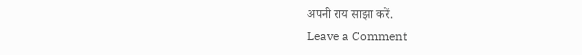अपनी राय साझा करें.
Leave a Comment